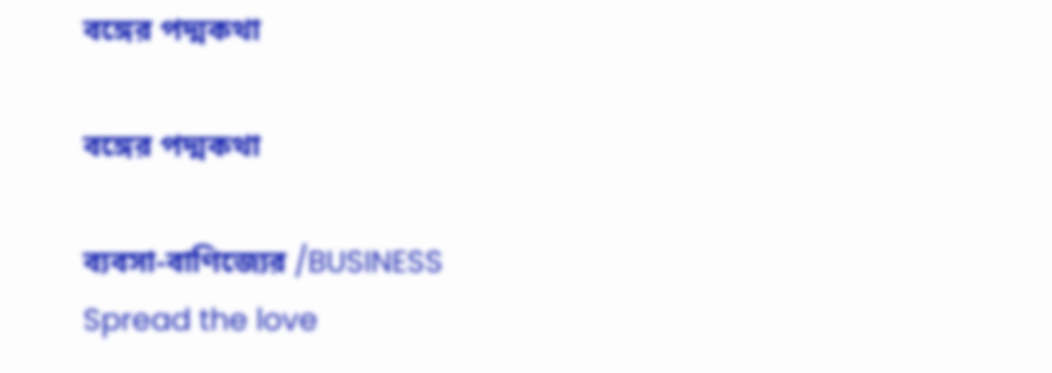বঙ্গের পদ্মকথা

বঙ্গের পদ্মকথা

ব্যবসা-বাণিজ্যের /BUSINESS
Spread the love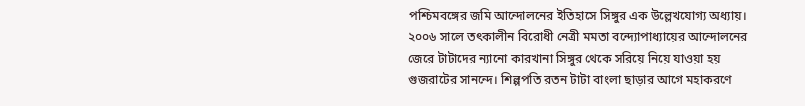পশ্চিমবঙ্গের জমি আন্দোলনের ইতিহাসে সিঙ্গুর এক উল্লেখযোগ্য অধ্যায়। ২০০৬ সালে তৎকালীন বিরোধী নেত্রী মমতা বন্দ্যোপাধ্যায়ের আন্দোলনের জেরে টাটাদের ন্যানো কারখানা সিঙ্গুর থেকে সরিয়ে নিয়ে যাওয়া হয় গুজরাটের সানন্দে। শিল্পপতি রতন টাটা বাংলা ছাড়ার আগে মহাকরণে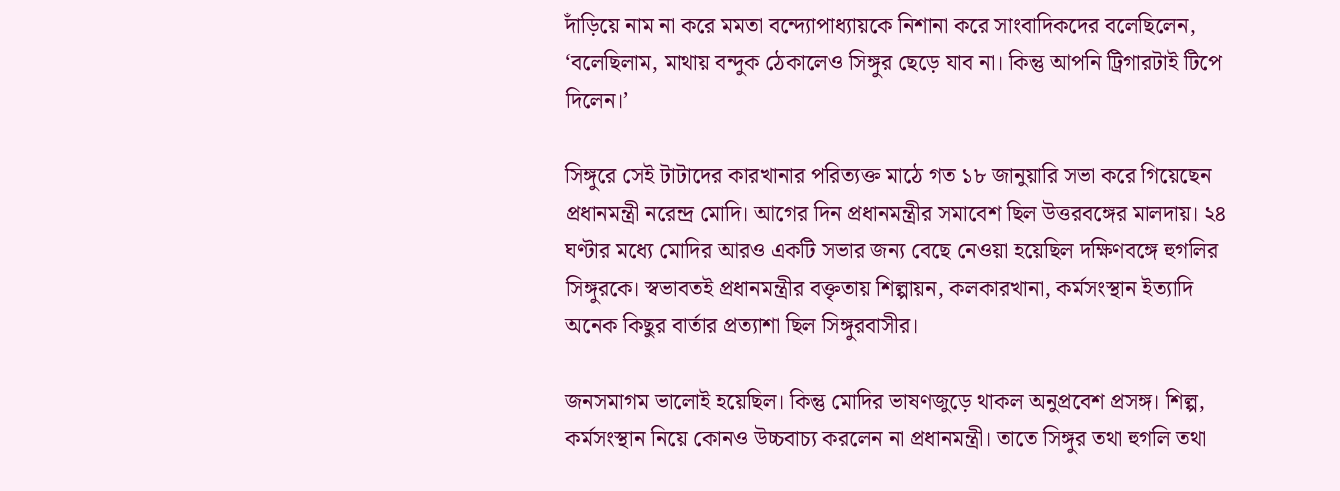দাঁড়িয়ে নাম না করে মমতা বন্দ্যোপাধ্যায়কে নিশানা করে সাংবাদিকদের বলেছিলেন, ‘বলেছিলাম, মাথায় বন্দুক ঠেকালেও সিঙ্গুর ছেড়ে যাব না। কিন্তু আপনি ট্রিগারটাই টিপে দিলেন।’

সিঙ্গুরে সেই টাটাদের কারখানার পরিত্যক্ত মাঠে গত ১৮ জানুয়ারি সভা করে গিয়েছেন প্রধানমন্ত্রী নরেন্দ্র মোদি। আগের দিন প্রধানমন্ত্রীর সমাবেশ ছিল উত্তরবঙ্গের মালদায়। ২৪ ঘণ্টার মধ্যে মোদির আরও একটি সভার জন্য বেছে নেওয়া হয়েছিল দক্ষিণবঙ্গে হুগলির সিঙ্গুরকে।‌ স্বভাবতই প্রধানমন্ত্রীর বক্তৃতায় শিল্পায়ন, কলকারখানা, কর্মসংস্থান ইত্যাদি অনেক কিছুর বার্তার প্রত্যাশা ছিল সিঙ্গুরবাসীর।

জনসমাগম ভালোই হয়েছিল।‌ কিন্তু মোদির ভাষণজুড়ে থাকল অনুপ্রবেশ প্রসঙ্গ। শিল্প, কর্মসংস্থান নিয়ে কোনও উচ্চবাচ্য করলেন না প্রধানমন্ত্রী।‌ তাতে সিঙ্গুর তথা হুগলি তথা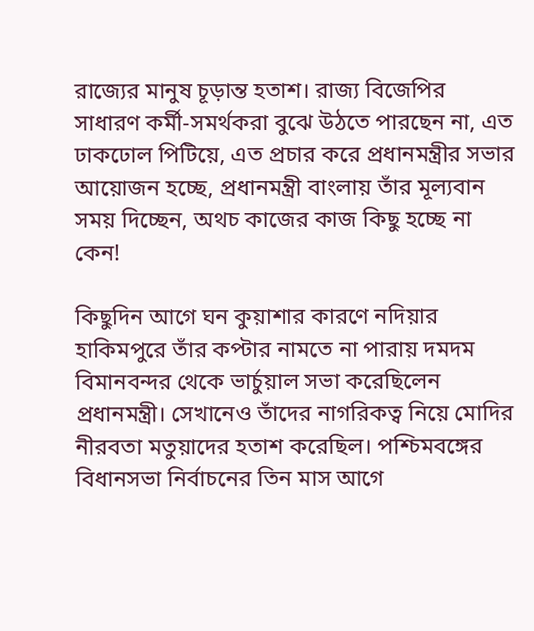রাজ্যের মানুষ চূড়ান্ত হতাশ। রাজ্য বিজেপির সাধারণ কর্মী-সমর্থকরা বুঝে উঠতে পারছেন না, এত ঢাকঢোল পিটিয়ে, এত প্রচার করে প্রধানমন্ত্রীর সভার আয়োজন হচ্ছে, প্রধানমন্ত্রী বাংলায় তাঁর মূল্যবান সময় দিচ্ছেন, অথচ কাজের কাজ কিছু হচ্ছে না কেন!

কিছুদিন আগে ঘন কুয়াশার কারণে নদিয়ার হাকিমপুরে তাঁর কপ্টার নামতে না পারায় দমদম বিমানবন্দর থেকে ভার্চুয়াল সভা করেছিলেন প্রধানমন্ত্রী। সেখানেও তাঁদের নাগরিকত্ব নিয়ে মোদির নীরবতা মতুয়াদের হতাশ করেছিল। পশ্চিমবঙ্গের বিধানসভা নির্বাচনের তিন মাস আগে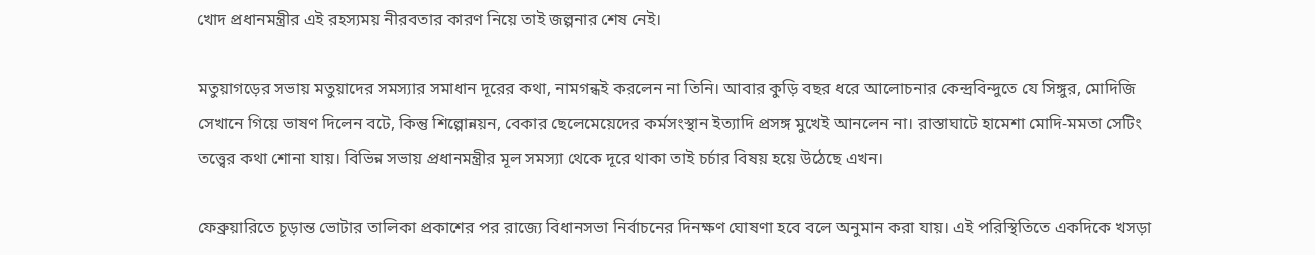খোদ প্রধানমন্ত্রীর এই রহস্যময় নীরবতার কারণ নিয়ে তাই জল্পনার শেষ নেই।

মতুয়াগড়ের সভায় মতুয়াদের সমস্যার সমাধান দূরের কথা, নামগন্ধই করলেন না তিনি। আবার কুড়ি বছর ধরে আলোচনার কেন্দ্রবিন্দুতে যে সিঙ্গুর, মোদিজি সেখানে গিয়ে ভাষণ দিলেন বটে, কিন্তু শিল্পোন্নয়ন, বেকার ছেলেমেয়েদের কর্মসংস্থান ইত্যাদি প্রসঙ্গ মুখেই আনলেন না। রাস্তাঘাটে হামেশা মোদি-মমতা সেটিং তত্ত্বের কথা শোনা যায়। বিভিন্ন সভায় প্রধানমন্ত্রীর মূল সমস্যা থেকে দূরে থাকা তাই চর্চার বিষয় হয়ে উঠেছে এখন।

ফেব্রুয়ারিতে চূড়ান্ত ভোটার তালিকা প্রকাশের পর রাজ্যে বিধানসভা নির্বাচনের দিনক্ষণ ঘোষণা হবে বলে অনুমান করা যায়। এই পরিস্থিতিতে একদিকে খসড়া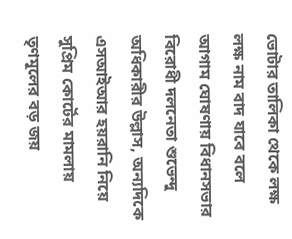ভোটার তালিকা থেকে লক্ষ লক্ষ নাম বাদ যাবে বলে আগাম ঘোষণায় বিধানসভার বিরোধী দলনেতা শুভেন্দু অধিকারীর উল্লাস, অন্যদিকে এসআইআর হয়রানি নিয়ে সুপ্রিম কোর্টের মামলায় তৃণমূলের বড় জয়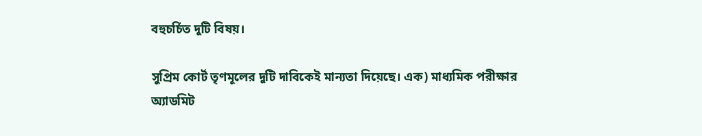বহুচর্চিত দুটি বিষয়।

সুপ্রিম কোর্ট তৃণমূলের দুটি দাবিকেই মান্যতা দিয়েছে। এক) মাধ্যমিক পরীক্ষার অ্যাডমিট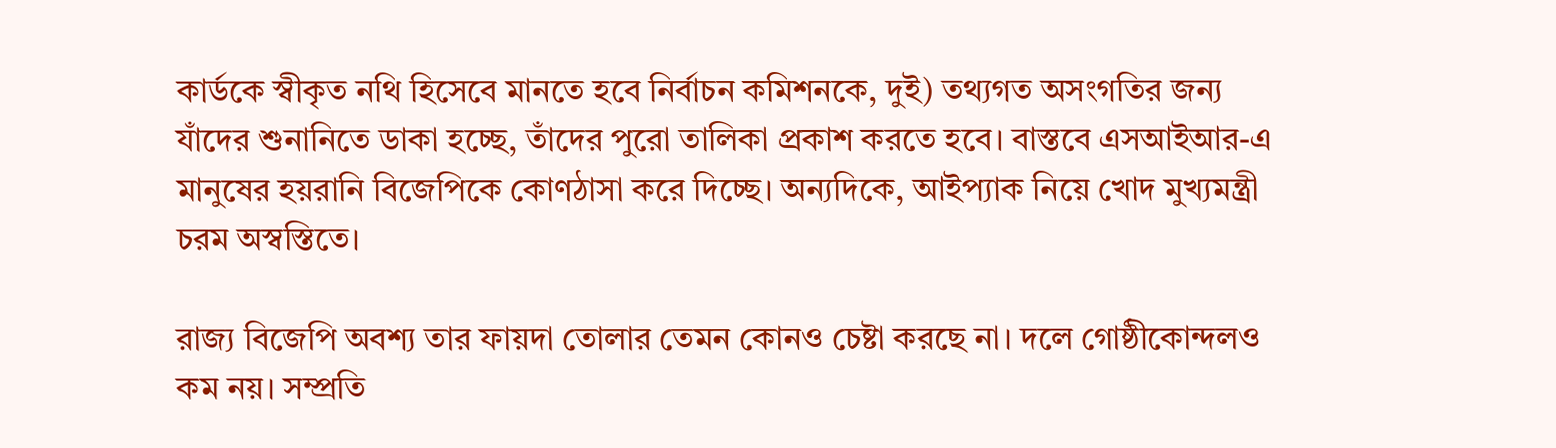কার্ডকে স্বীকৃত নথি হিসেবে মানতে হবে নির্বাচন কমিশনকে, দুই) তথ্যগত অসংগতির জন্য যাঁদের শুনানিতে ডাকা হচ্ছে, তাঁদের পুরো তালিকা প্রকাশ করতে হবে। বাস্তবে এসআইআর-এ মানুষের হয়রানি বিজেপিকে কোণঠাসা করে দিচ্ছে। অন্যদিকে, আইপ্যাক নিয়ে খোদ মুখ্যমন্ত্রী চরম অস্বস্তিতে।

রাজ্য বিজেপি অবশ্য তার ফায়দা তোলার তেমন কোনও চেষ্টা করছে না। দলে গোষ্ঠীকোন্দলও কম নয়। সম্প্রতি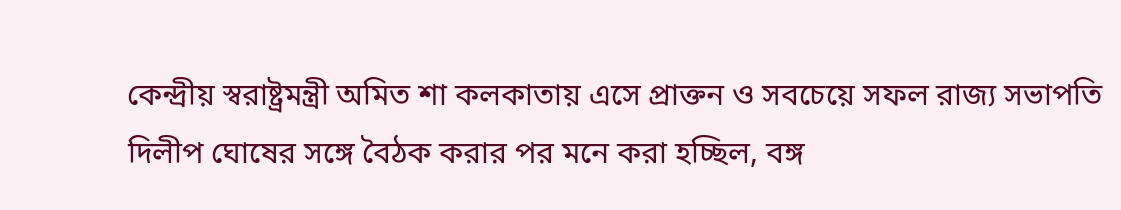কেন্দ্রীয় স্বরাষ্ট্রমন্ত্রী অমিত শা কলকাতায় এসে প্রাক্তন ও সবচেয়ে সফল রাজ্য সভাপতি দিলীপ ঘোষের সঙ্গে বৈঠক করার পর মনে করা হচ্ছিল, বঙ্গ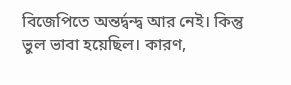বিজেপিতে অন্তর্দ্বন্দ্ব আর নেই। কিন্তু ভুল ভাবা হয়েছিল। কারণ,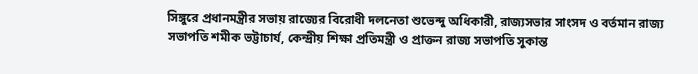সিঙ্গুরে প্রধানমন্ত্রীর সভায় রাজ্যের বিরোধী দলনেতা শুভেন্দু অধিকারী, রাজ্যসভার সাংসদ ও বর্তমান রাজ্য সভাপতি শমীক ভট্টাচার্য, কেন্দ্রীয় শিক্ষা প্রতিমন্ত্রী ও প্রাক্তন রাজ্য সভাপতি সুকান্ত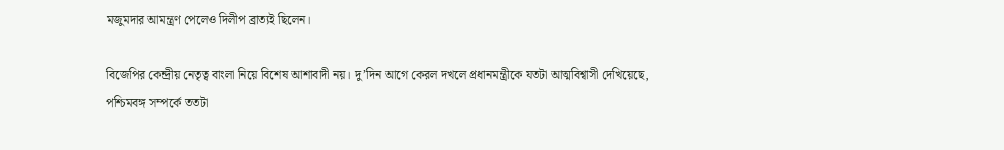মজুমদার আমন্ত্রণ পেলেও দিলীপ ব্রাত্যই ছিলেন।

বিজেপির কেন্দ্রীয় নেতৃত্ব বাংলা নিয়ে বিশেষ আশাবাদী নয়। দু’দিন আগে কেরল দখলে প্রধানমন্ত্রীকে যতটা আত্মবিশ্বাসী দেখিয়েছে, পশ্চিমবঙ্গ সম্পর্কে ততটা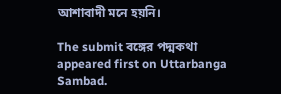আশাবাদী মনে হয়নি।

The submit বঙ্গের পদ্মকথা appeared first on Uttarbanga Sambad.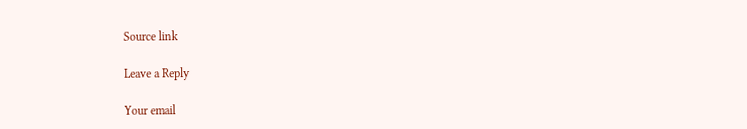Source link

Leave a Reply

Your email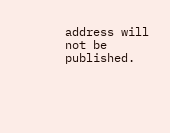address will not be published.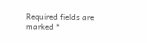Required fields are marked *